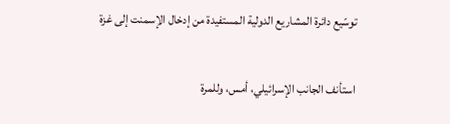توسّيع دائرة المشاريع الدولية المستفيدة من إدخال الإسمنت إلى غزة

استأنف الجانب الإسرائيلي، أمس، وللمرة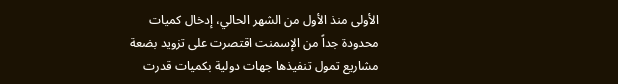الأولى منذ الأول من الشهر الحالي، إدخال كميات محدودة جداً من الإسمنت اقتصرت على تزويد بضعة مشاريع تمول تنفيذها جهات دولية بكميات قدرت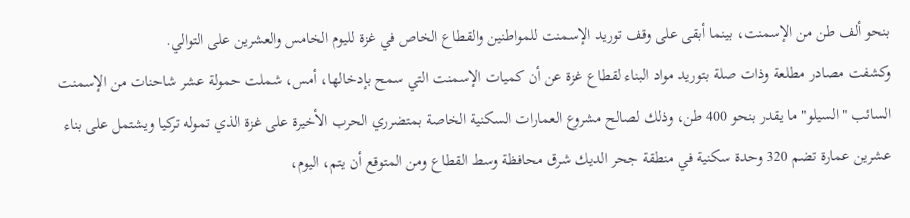بنحو ألف طن من الإسمنت، بينما أبقى على وقف توريد الإسمنت للمواطنين والقطاع الخاص في غزة لليوم الخامس والعشرين على التوالي.
وكشفت مصادر مطلعة وذات صلة بتوريد مواد البناء لقطاع غزة عن أن كميات الإسمنت التي سمح بإدخالها، أمس، شملت حمولة عشر شاحنات من الإسمنت السائب "السيلو" ما يقدر بنحو 400 طن، وذلك لصالح مشروع العمارات السكنية الخاصة بمتضرري الحرب الأخيرة على غزة الذي تموله تركيا ويشتمل على بناء عشرين عمارة تضم 320 وحدة سكنية في منطقة جحر الديك شرق محافظة وسط القطاع ومن المتوقع أن يتم، اليوم،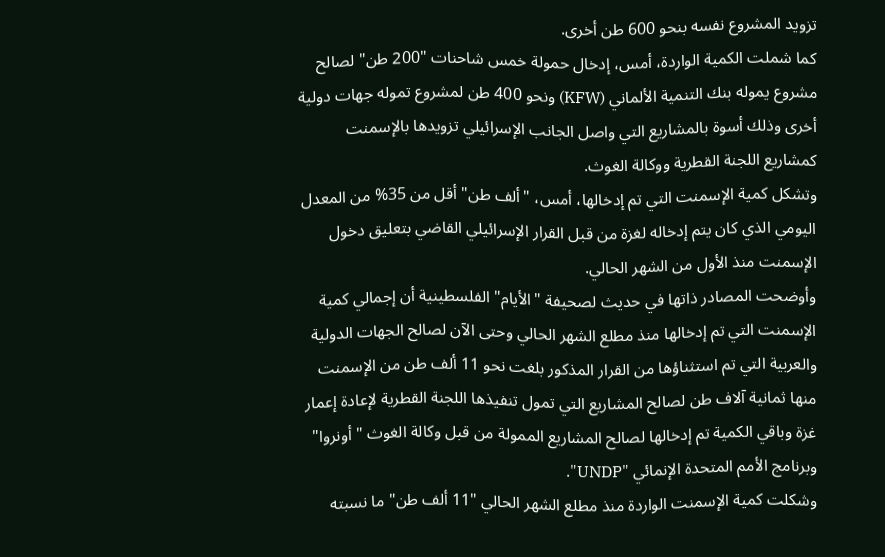تزويد المشروع نفسه بنحو 600 طن أخرى.
كما شملت الكمية الواردة، أمس، إدخال حمولة خمس شاحنات "200 طن" لصالح مشروع يموله بنك التنمية الألماني (KFW) ونحو 400 طن لمشروع تموله جهات دولية أخرى وذلك أسوة بالمشاريع التي واصل الجانب الإسرائيلي تزويدها بالإسمنت كمشاريع اللجنة القطرية ووكالة الغوث.
وتشكل كمية الإسمنت التي تم إدخالها، أمس، "ألف طن" أقل من 35% من المعدل اليومي الذي كان يتم إدخاله لغزة من قبل القرار الإسرائيلي القاضي بتعليق دخول الإسمنت منذ الأول من الشهر الحالي.
وأوضحت المصادر ذاتها في حديث لصحيفة "الأيام" الفلسطينية أن إجمالي كمية الإسمنت التي تم إدخالها منذ مطلع الشهر الحالي وحتى الآن لصالح الجهات الدولية والعربية التي تم استثناؤها من القرار المذكور بلغت نحو 11 ألف طن من الإسمنت منها ثمانية آلاف طن لصالح المشاريع التي تمول تنفيذها اللجنة القطرية لإعادة إعمار غزة وباقي الكمية تم إدخالها لصالح المشاريع الممولة من قبل وكالة الغوث "أونروا" وبرنامج الأمم المتحدة الإنمائي "UNDP".
وشكلت كمية الإسمنت الواردة منذ مطلع الشهر الحالي "11 ألف طن" ما نسبته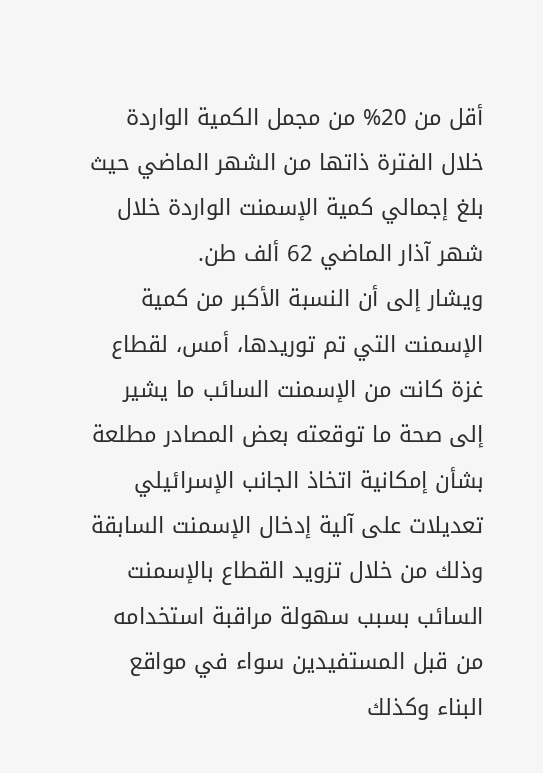أقل من 20% من مجمل الكمية الواردة خلال الفترة ذاتها من الشهر الماضي حيث بلغ إجمالي كمية الإسمنت الواردة خلال شهر آذار الماضي 62 ألف طن.
ويشار إلى أن النسبة الأكبر من كمية الإسمنت التي تم توريدها، أمس، لقطاع غزة كانت من الإسمنت السائب ما يشير إلى صحة ما توقعته بعض المصادر مطلعة بشأن إمكانية اتخاذ الجانب الإسرائيلي تعديلات على آلية إدخال الإسمنت السابقة وذلك من خلال تزويد القطاع بالإسمنت السائب بسبب سهولة مراقبة استخدامه من قبل المستفيدين سواء في مواقع البناء وكذلك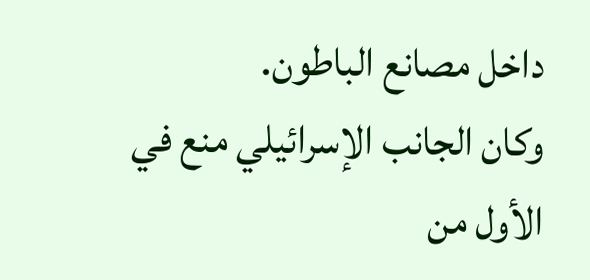داخل مصانع الباطون.
وكان الجانب الإسرائيلي منع في الأول من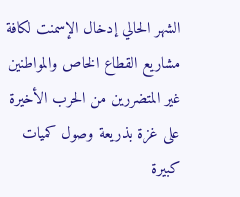الشهر الحالي إدخال الإسمنت لكافة مشاريع القطاع الخاص والمواطنين غير المتضررين من الحرب الأخيرة على غزة بذريعة وصول كميات كبيرة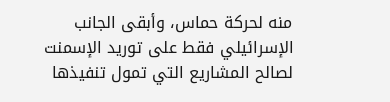منه لحركة حماس، وأبقى الجانب الإسرائيلي فقط على توريد الإسمنت لصالح المشاريع التي تمول تنفيذها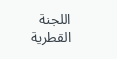اللجنة القطرية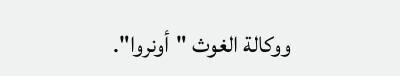ووكالة الغوث "أونروا".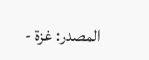المصدر: غزة -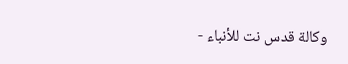وكالة قدس نت للأنباء -